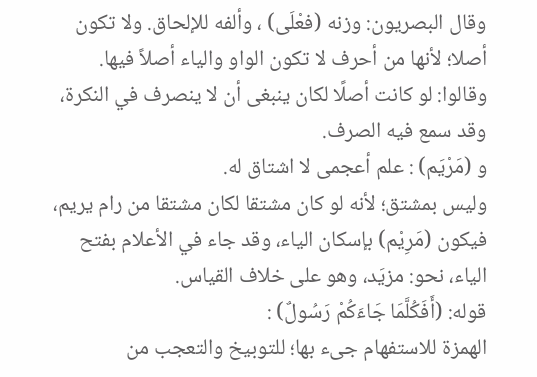وقال البصريون: وزنه (فعْلَى) ، وألفه للإلحاق. ولا تكون أصلا؛ لأنها من أحرف لا تكون الواو والياء أصلاً فيها.
وقالوا: لو كانت أصلًا لكان ينبغى أن لا ينصرف في النكرة، وقد سمع فيه الصرف.
و (مَرْيَم) : علم أعجمى لا اشتاق له.
وليس بمشتق؛ لأنه لو كان مشتقا لكان مشتقا من رام يريم، فيكون (مَرِيْم) بإسكان الياء، وقد جاء في الأعلام بفتح الياء، نحو: مزيَد، وهو على خلاف القياس.
قوله: (أَفَكُلَّمَا جَاءَكُمْ رَسُولٌ) :
الهمزة للاستفهام جىء بها؛ للتوبيخ والتعجب من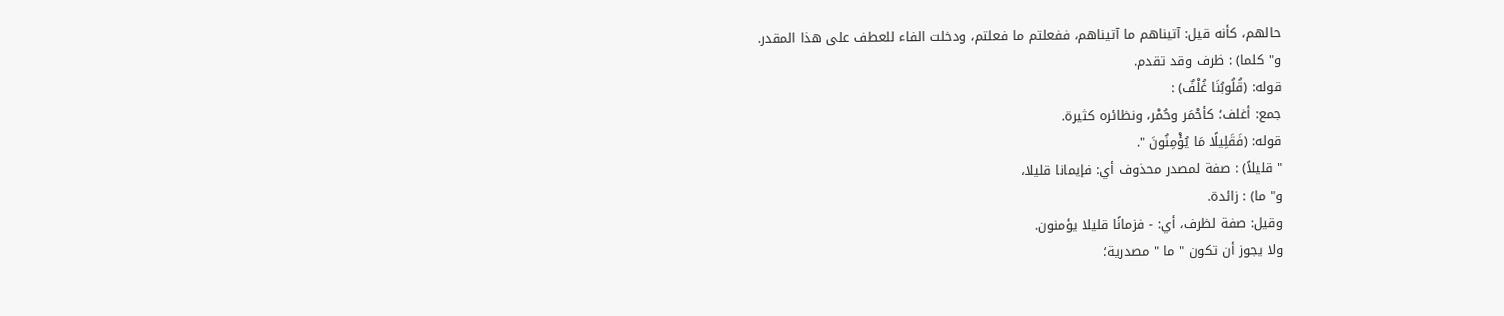حالهم، كأنه قيل: آتيناهم ما آتيناهم، ففعلتم ما فعلتم، ودخلت الفاء للعطف على هذا المقدر.
و" كلما) : ظرف وقد تقدم.
قوله: (قُلُوبُنَا غُلْفٌ) :
جمع: أغلف؛ كأحْمَر وحُمْر، ونظائره كثيرة.
قوله: (فَقَلِيلًا مَا يُؤْمِنُونَ ".
" قليلاً) : صفة لمصدر محذوف أي: فإيمانا قليلا،
و" ما) : زائدة.
وقيل: صفة لظرف، أي: - فزمانًا قليلا يؤمنون.
ولا يجوز أن تكون " ما " مصدرية؛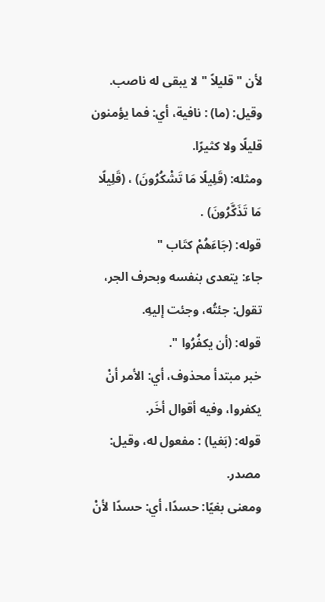لأن " قليلاً " لا يبقى له ناصب.
وقيل: (ما) : نافية، أي: فما يؤمنون قليلًا ولا كثيرًا.
ومثله: (قَلِيلًا مَا تَشْكُرُونَ) ، (قَلِيلًا مَا تَذَكَّرُونَ) .
قوله: (جَاءَهُمْ كتَاب "
جاء: يتعدى بنفسه وبحرف الجر، تقول: جئتُه، وجئت إليهِ.
قوله: (أن يكفُرُوا ".
خبر مبتدأ محذوف، أي: الأمر أنْ يكفروا، وفيه أقوال أخَر.
قوله: (بَغيا) : مفعول له، وقيل: مصدر.
ومعنى بغيًا: حسدًا، أي: حسدًا لأنْ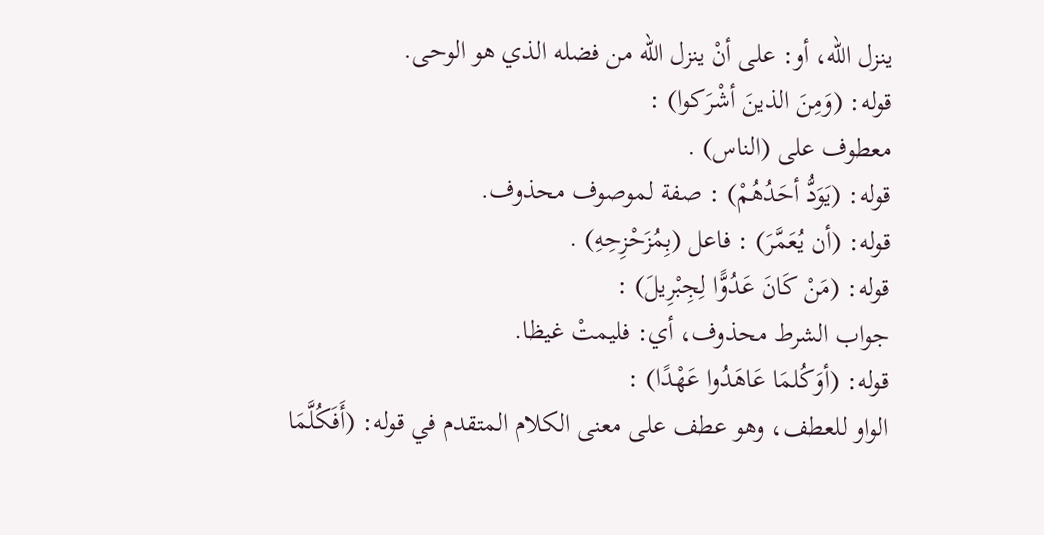ينزل الله، أو: على أنْ ينزل الله من فضله الذي هو الوحى.
قوله: (وَمِنَ الذينَ أشْرَكوا) :
معطوف على (الناس) .
قوله: (يَوَدُّ أحَدُهُمْ) : صفة لموصوف محذوف.
قوله: (أن يُعَمَّرَ) : فاعل (بِمُزَحْزِحِهِ) .
قوله: (مَنْ كَانَ عَدُوًّا لِجِبْرِيلَ) :
جواب الشرط محذوف، أي: فليمتْ غيظا.
قوله: (أوَكُلمَا عَاهَدُوا عَهْدًا) :
الواو للعطف، وهو عطف على معنى الكلام المتقدم في قوله: (أَفَكُلَّمَا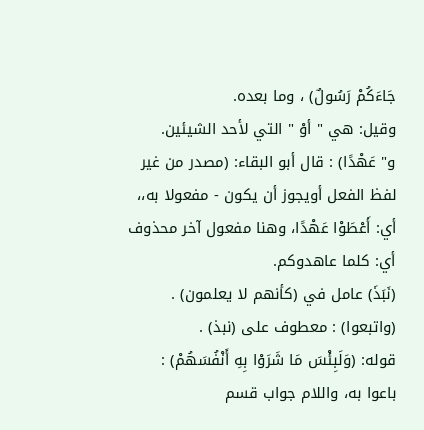جَاءَكُمْ رَسُولٌ) ، وما بعده.
وقيل: هي " أوْ " التي لأحد الشيئين.
و" عَهْدًا) : قال أبو البقاء: (مصدر من غير لفظ الفعل أويجوز أن يكون - مفعولا به،، أي: أَعْطَوْا عَهْدًا، وهنا مفعول آخر محذوف أي: كلما عاهدوكم.
(نَبَذَ) عامل في (كأنهم لا يعلمون) .
(واتبعوا) : معطوف على (نبذ) .
قوله: (وَلَبِئْسَ مَا شَرَوْا بِهِ أَنْفُسَهُمْ) :
باعوا به، واللام جواب قسم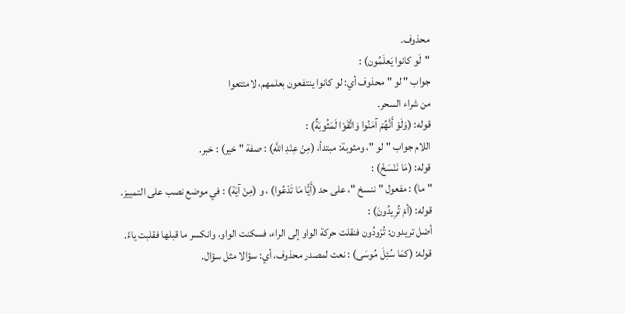محذوف.
"لَو كانوا يَعلَمُون) :
جواب " لو " محذوف أي: لو كانوا ينتفعون بعلمهم، لامتتعوا
من شراء السحر.
قوله: (وَلَوْ أَنَّهُمْ آمَنُوا وَاتَّقَوْا لَمَثُوبَةٌ) :
اللام جواب " لو "، ومثوبة: مبتدأ، (مِنْ عِنْدِ اللَّهِ) : صفة " خير) : خبر.
قوله: (مَا نَنْسَخْ) :
" ما) : مفعول " ننسخ "، على حد (أَيًّا مَا تَدْعُوا) ، و (مِنْ آيَة) : في موضع نصب على التمييز.
قوله: (أمْ تُرِيدُونَ) :
أصْل تريدون: تُرْودُون فنقلت حركة الواو إلى الراء، فسكنت الواو، وانكسر ما قبلها فقلبت ياءً.
قوله: (كمَا سُئِلَ مُوسَى) : نعت لمصدر محذوف، أي: سؤالا مثل سؤال.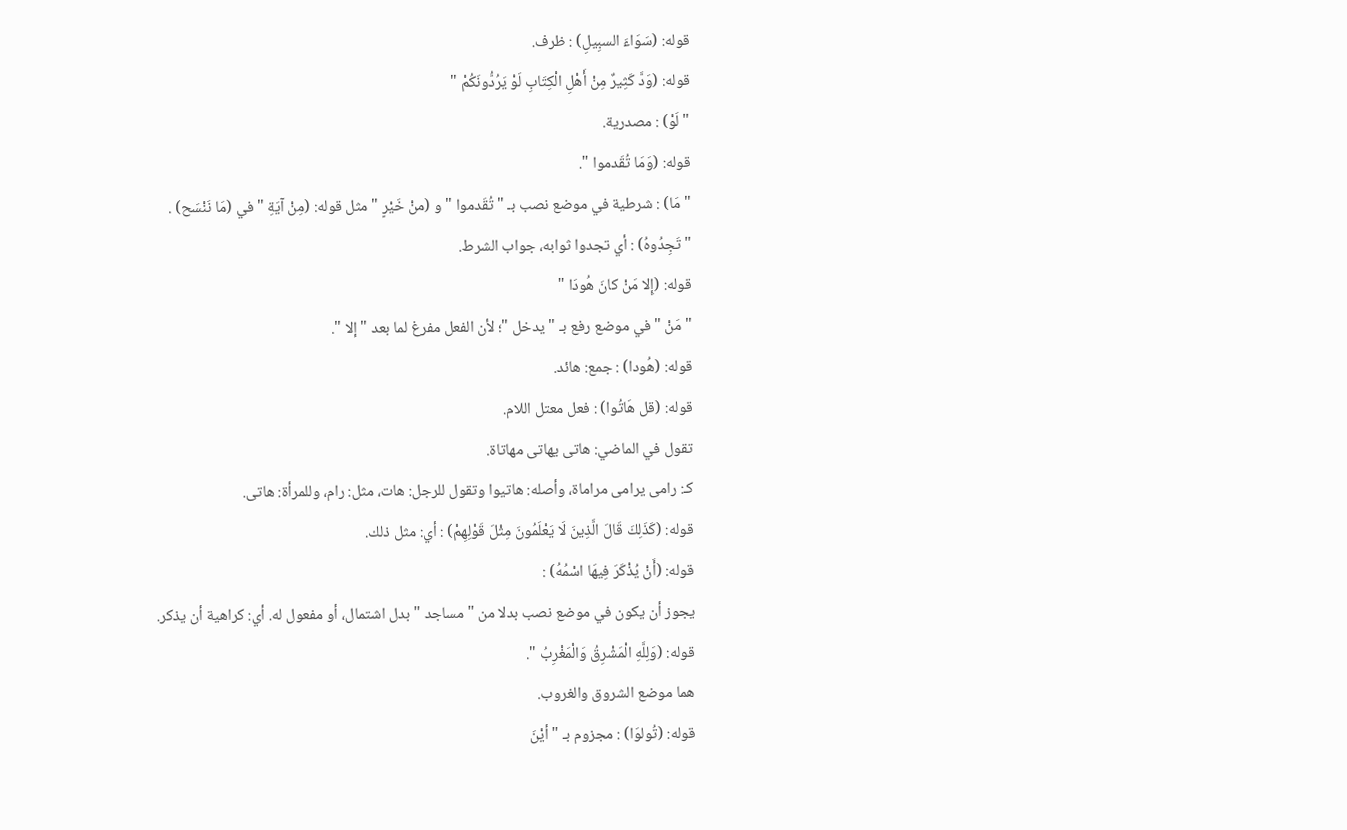قوله: (سَوَاءَ السبِيلِ) : ظرف.
قوله: (وَدَّ كَثِيرٌ مِنْ أَهْلِ الْكِتَابِ لَوْ يَرُدُّونَكُمْ "
" لَوْ) : مصدرية.
قوله: (وَمَا تُقَدموا ".
" مَا) : شرطية في موضع نصب بـ " تُقَدموا " و (منْ خَيْرٍ " مثل قوله: (مِنْ آيَةِ " في (مَا نَنْسَح) .
" تَجِدُوهُ) : أي تجدوا ثوابه، جواب الشرط.
قوله: (إِلا مَنْ كانَ هُودَا "
" مَنْ " في موضع رفع بـ " يدخل "؛ لأن الفعل مفرغ لما بعد " إلا ".
قوله: (هُودا) : جمع: هائد.
قوله: (قل هَاتُوا) : فعل معتل اللام.
تقول في الماضي: هاتى يهاتى مهاتاة.
كـ: رامى يرامى مراماة، وأصله: هاتيوا وتقول للرجل: هات، مثل: رام، وللمرأة: هاتى.
قوله: (كَذَلِكَ قَالَ الَّذِينَ لَا يَعْلَمُونَ مِثْلَ قَوْلِهِمْ) : أي: مثل ذلك.
قوله: (أَنْ يُذْكَرَ فِيهَا اسْمُهُ) :
يجوز أن يكون في موضع نصب بدلا من " مساجد " بدل اشتمال، أو مفعول له. أي: كراهية أن يذكر.
قوله: (وَلِلَّهِ الْمَشْرِقُ وَالْمَغْرِبُ ".
هما موضع الشروق والغروب.
قوله: (تُولوَا) : مجزوم بـ " أيْنَ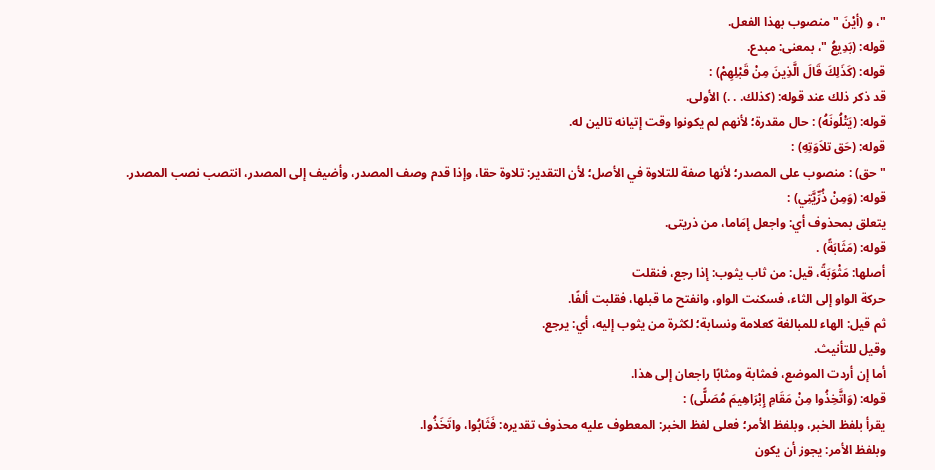"، و (أيْنَ " منصوب بهذا الفعل.
قوله: (بَدِيعُ "، بمعنى: مبدع.
قوله: (كَذَلِكَ قَالَ الَّذِينَ مِنْ قَبْلِهِمْ) :
قد ذكر ذلك عند قوله: (كذلك. . .) الأولى.
قوله: (يَتْلُونَهُ) : حال مقدرة؛ لأنهم لم يكونوا وقت إتيانه تالين له.
قوله: (حَق تلاَوَتِهِ) :
" حق) : منصوب على المصدر؛ لأنها صفة للتلاوة في الأصل؛ لأن التقدير: تلاوة حقا، وإذا قدم وصف المصدر، وأضيف إلى المصدر، انتصب نصب المصدر.
قوله: (وَمِنْ ذُرِّيَّتِي) :
يتعلق بمحذوف أي: واجعل إمَاما، من ذريتى.
قوله: (مَثَابَةً) .
أصلها: مَثْوَبَةً، قيل: من ثاب يثوب: إذا رجع، فنقلت
حركة الواو إلى الثاء، فسكنت الواو، وانفتح ما قبلها، فقلبت ألفًا.
ثم قيل: الهاء للمبالغة كعلامة ونسابة؛ لكثرة من يثوب إليه، أي: يرجع.
وقيل للتأنيث.
أما إن أردت الموضع، فمثابة ومثابًا راجعان إلى هذا.
قوله: (وَاتَّخِذُوا مِنْ مَقَامِ إِبْرَاهِيمَ مُصَلًّى) :
يقرأ بلفظ الخبر، وبلفظ الأمر؛ فعلى لفظ الخبر: المعطوف عليه محذوف تقديره: فَثَابُوا، واتَخَذُوا.
وبلفظ الأمر: يجوز أن يكون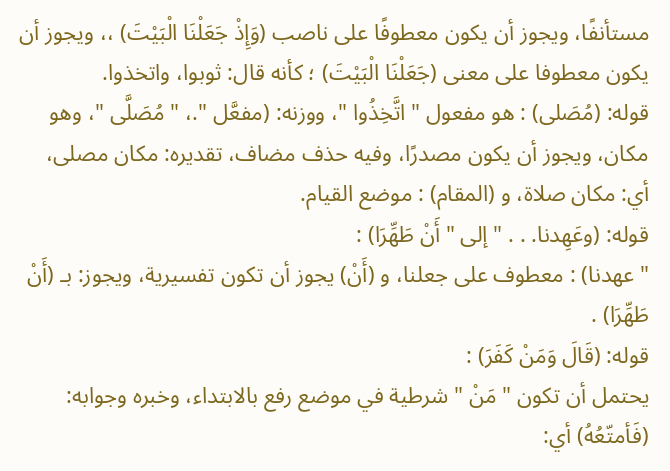مستأنفًا، ويجوز أن يكون معطوفًا على ناصب (وَإِذْ جَعَلْنَا الْبَيْتَ) ،، ويجوز أن يكون معطوفا على معنى (جَعَلْنَا الْبَيْتَ) ؛ كأنه قال: ثوبوا، واتخذوا.
قوله: (مُصَلى) : هو مفعول " اتَّخِذُوا "، ووزنه: (مفعَّل ".، " مُصَلَّى "، وهو مكان، ويجوز أن يكون مصدرًا، وفيه حذف مضاف، تقديره: مكان مصلى، أي: مكان صلاة، و (المقام) : موضع القيام.
قوله: (وعَهِدنا. . . " إلى " أَنْ طَهِّرَا) :
" عهدنا) : معطوف على جعلنا، و (أَنْ) يجوز أن تكون تفسيرية، ويجوز: بـ (أَنْ طَهِّرَا) .
قوله: (قَالَ وَمَنْ كَفَرَ) :
يحتمل أن تكون " مَنْ " شرطية في موضع رفع بالابتداء، وخبره وجوابه: (فَأمتّعُهُ) أي: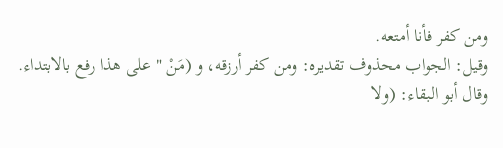ومن كفر فأنا أمتعه.
وقيل: الجواب محذوف تقديره: ومن كفر أرزقه، و (مَنْ " على هذا رفع بالابتداء.
وقال أبو البقاء: (ولا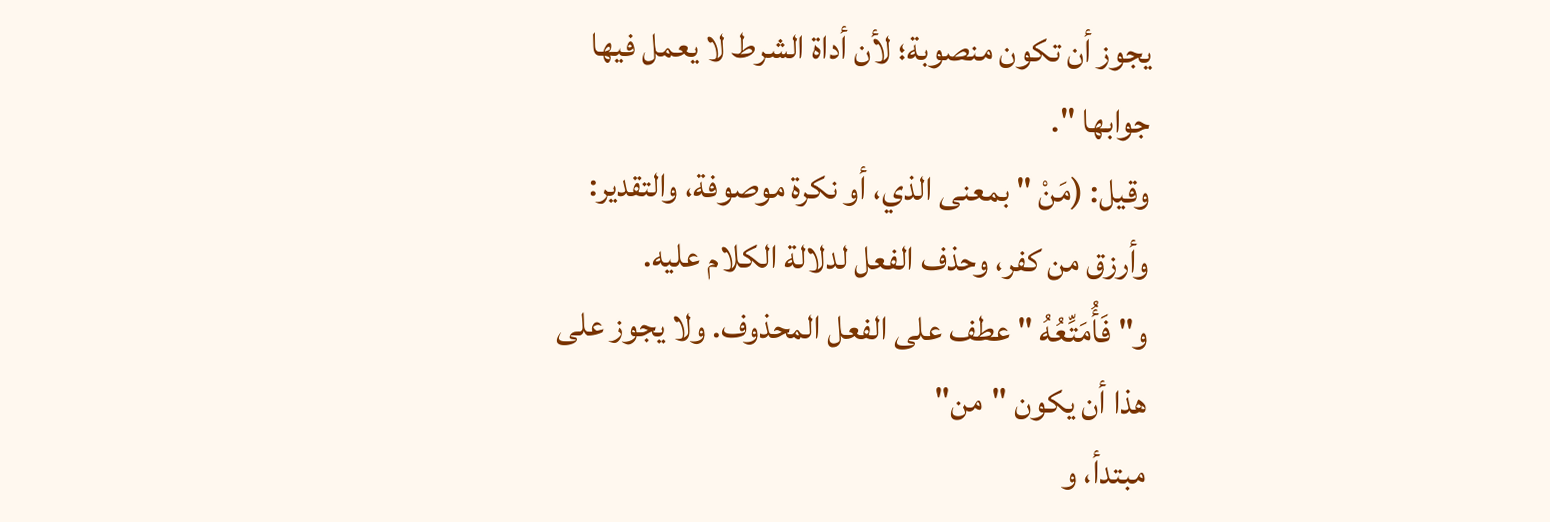يجوز أن تكون منصوبة؛ لأن أداة الشرط لا يعمل فيها جوابها ".
وقيل: (مَنْ " بمعنى الذي، أو نكرة موصوفة، والتقدير: وأرزق من كفر، وحذف الفعل لدلالة الكلام عليه.
و" فَأُمَتِّعُهُ " عطف على الفعل المحذوف. ولا يجوز على هذا أن يكون "من"
مبتدأ، و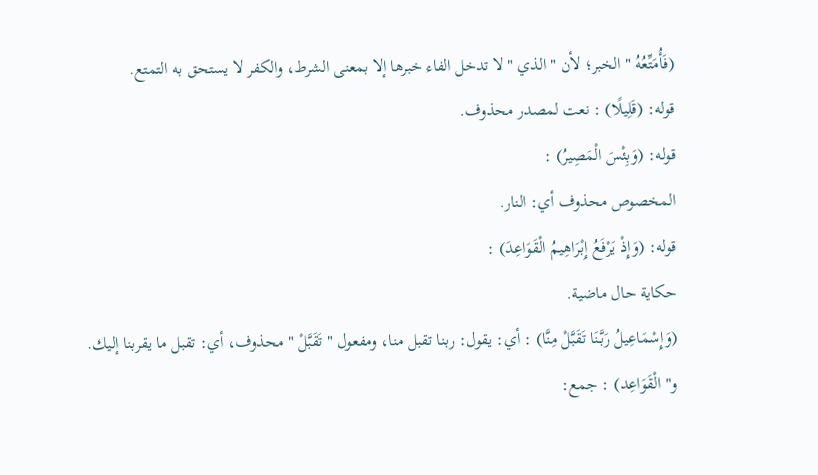(فَأُمَتِّعُهُ " الخبر؛ لأن " الذي " لا تدخل الفاء خبرها إلا بمعنى الشرط، والكفر لا يستحق به التمتع.
قوله: (قَلِيلًا) : نعت لمصدر محذوف.
قوله: (وَبِئْسَ الْمَصِيرُ) :
المخصوص محذوف أي: النار.
قوله: (وَإِذْ يَرْفَعُ إِبْرَاهِيمُ الْقَوَاعِدَ) :
حكاية حال ماضية.
(وَإِسْمَاعِيلُ رَبَّنَا تَقَبَّلْ مِنَّا) : أي: يقول: ربنا تقبل منا، ومفعول " تَقَبَّلْ " محذوف، أي: تقبل ما يقربنا إليك.
و" الْقَوَاعِد) : جمع: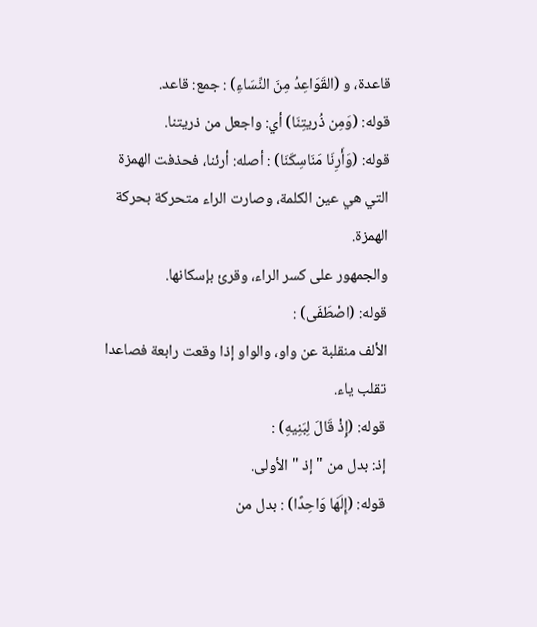قاعدة، و (القَوَاعِدُ مِنَ النِّسَاءِ) : جمع: قاعد.
قوله: (وَمِن ذُريتِنَا) أي: واجعل من ذريتنا.
قوله: (وَأَرِنَا مَنَاسِكَنَا) : أصله: أرئنا، فحذفت الهمزة التي هي عين الكلمة، وصارت الراء متحركة بحركة الهمزة.
والجمهور على كسر الراء، وقرئ بإسكانها.
قوله: (اصْطَفَى) :
الألف منقلبة عن واو، والواو إذا وقعت رابعة فصاعدا تقلب ياء.
قوله: (إِذْ قَالَ لِبَنِيهِ) :
إذ: بدل من " إذ " الأولى.
قوله: (إِلَهَا وَاحِدًا) : بدل من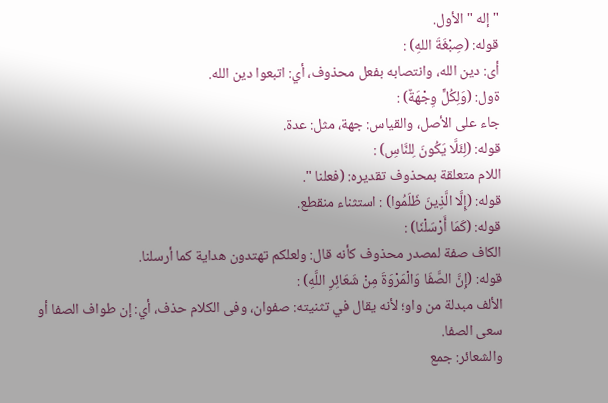" إله " الأول.
قوله: (صِبْغَةَ اللهِ) :
أى: دين الله، وانتصابه بفعل محذوف، أي: اتبعوا دين الله.
ةول: (وَلِكُلٍّ وِجْهَةٌ) :
جاء على الأصل، والقياس: جهة، مثل: عدة.
قوله: (لِئَلَّا يَكُونَ لِلنَّاسِ) :
اللام متعلقة بمحذوف تقديره: (فعلنا ".
قوله: (إِلَّا الَّذِينَ ظَلَمُوا) : استثناء منقطع.
قوله: (كَمَا أَرْسَلْنَا) :
الكاف صفة لمصدر محذوف كأنه قال: ولعلكم تهتدون هداية كما أرسلنا.
قوله: (إِنَّ الصَّفَا وَالْمَرْوَةَ مِنْ شَعَائِرِ اللَّهِ) :
الألف مبدلة من واو؛ لأنه يقال في تثنيته: صفوان، وفى الكلام حذف، أي: إن طواف الصفا أو سعى الصفا.
والشعائر: جمع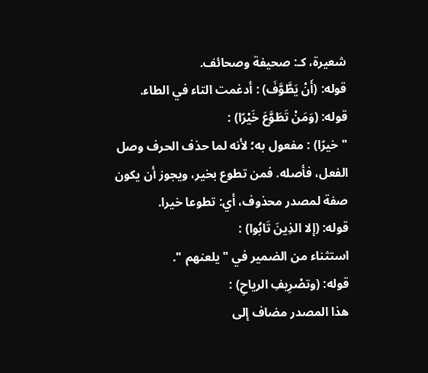شعيرة، كـ: صحيفة وصحائف.
قوله: (أَنْ يَطَّوَّفَ) : أدغمت التاء في الطاء.
قوله: (وَمَنْ تَطَوَّعَ خَيْرًا) :
" خيرًا) : مفعول به؛ لأنه لما حذف الحرف وصل الفعل، فأصله. فمن تطوع بخير، ويجوز أن يكون صفة لمصدر محذوف، أي: تطوعا خيرا.
قوله: (إلا الذِينَ تَابُوا) :
استثناء من الضمير في " يلعنهم ".
قوله: (وتصْرِيفِ الرياحِ) :
هذا المصدر مضاف إلى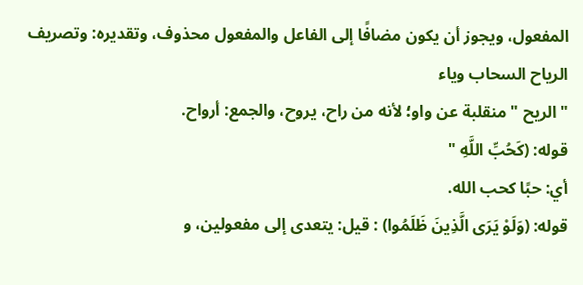المفعول، ويجوز أن يكون مضافًا إلى الفاعل والمفعول محذوف، وتقديره: وتصريف الرياح السحاب وياء
" الريح " منقلبة عن واو؛ لأنه من راح، يروح، والجمع: أرواح.
قوله: (كَحُبِّ اللَّهِ "
أي: حبًا كحب الله.
قوله: (وَلَوْ يَرَى الَّذِينَ ظَلَمُوا) : قيل: يتعدى إلى مفعولين، و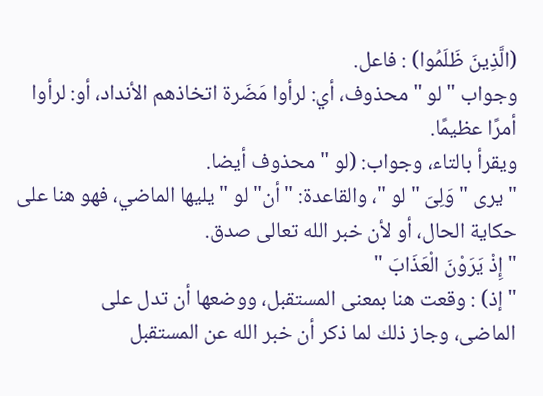(الَّذِينَ ظَلَمُوا) : فاعل.
وجواب " لو " محذوف، أي: لرأوا مَضَرة اتخاذهم الأنداد، أو: لرأوا أمرًا عظيمًا.
ويقرأ بالتاء، وجواب: (لو " محذوف أيضا.
" يرى " وَلِىَ " لو "، والقاعدة: "أن" لو " يليها الماضي، فهو هنا على حكاية الحال، أو لأن خبر الله تعالى صدق.
" إِذْ يَرَوْنَ الْعَذَابَ "
" إذ) : وقعت هنا بمعنى المستقبل، ووضعها أن تدل على
الماضى، وجاز ذلك لما ذكر أن خبر الله عن المستقبل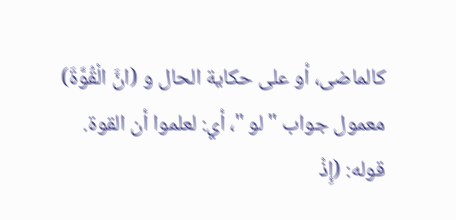كالماضى، أو على حكاية الحال و (انَّ الْقُوَّةَ) معمول جواب " لو "، أي: لعلموا أن القوة.
قوله: (إِذْ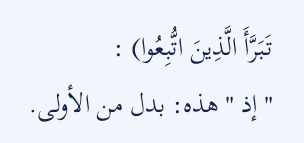تَبَرَّأَ الَّذِينَ اتُّبِعُوا) :
" إذ " هذه: بدل من الأولى.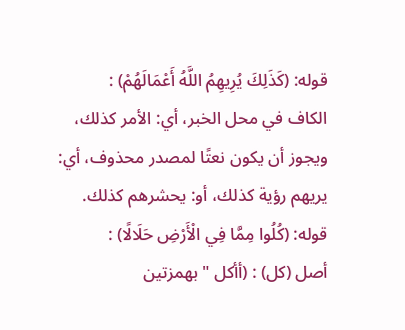قوله: (كَذَلِكَ يُرِيهِمُ اللَّهُ أَعْمَالَهُمْ) :
الكاف في محل الخبر، أي: الأمر كذلك، ويجوز أن يكون نعتًا لمصدر محذوف، أي: يريهم رؤية كذلك، أو: يحشرهم كذلك.
قوله: (كُلُوا مِمَّا فِي الْأَرْضِ حَلَالًا) :
أصل (كل) : (أأكل " بهمزتين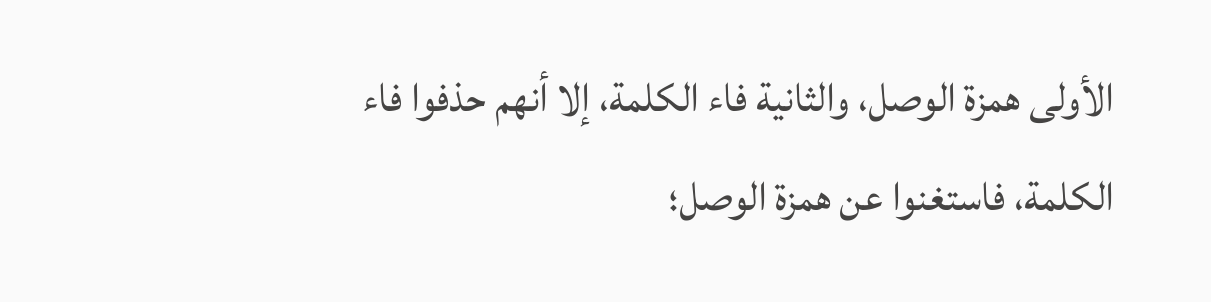الأولى همزة الوصل، والثانية فاء الكلمة، إلا أنهم حذفوا فاء الكلمة، فاستغنوا عن همزة الوصل؛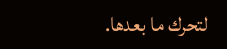لتحرك ما بعدها.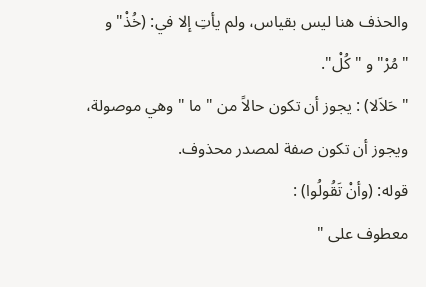والحذف هنا ليس بقياس، ولم يأتِ إلا في: (خُذْ" و "مُرْ" و "كُلْ".
" حَلاَلا) : يجوز أن تكون حالاً من " ما " وهي موصولة، ويجوز أن تكون صفة لمصدر محذوف.
قوله: (وأنْ تَقُولُوا) :
معطوف على "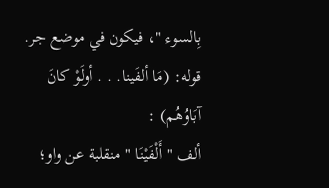بِالسوء "، فيكون في موضع جر.
قوله: (مَا ألفَينا. . . أولَوْ كانَ آبَاوُهُم) :
ألف " أَلْفَيْنَا " منقلبة عن واو؛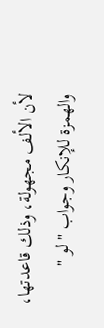لأن الألف مجهولة، وذلك قاعدتها، والهمزة للإنكار وجواب " لو "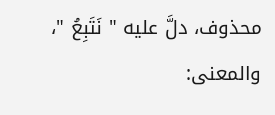محذوف، دلَّ عليه " نَتَبِعُ "، والمعنى: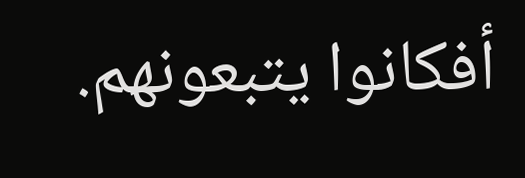أفكانوا يتبعونهم.